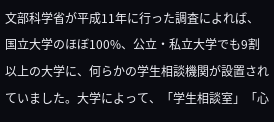文部科学省が平成11年に行った調査によれば、国立大学のほぼ100%、公立・私立大学でも9割以上の大学に、何らかの学生相談機関が設置されていました。大学によって、「学生相談室」「心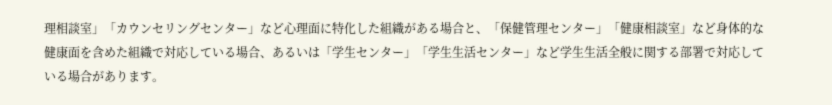理相談室」「カウンセリングセンター」など心理面に特化した組織がある場合と、「保健管理センター」「健康相談室」など身体的な健康面を含めた組織で対応している場合、あるいは「学生センター」「学生生活センター」など学生生活全般に関する部署で対応している場合があります。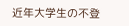近年大学生の不登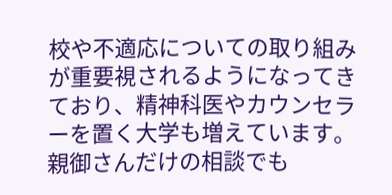校や不適応についての取り組みが重要視されるようになってきており、精神科医やカウンセラーを置く大学も増えています。
親御さんだけの相談でも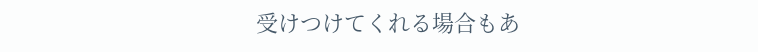受けつけてくれる場合もあ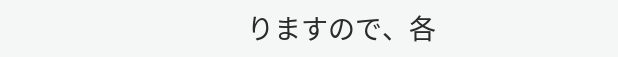りますので、各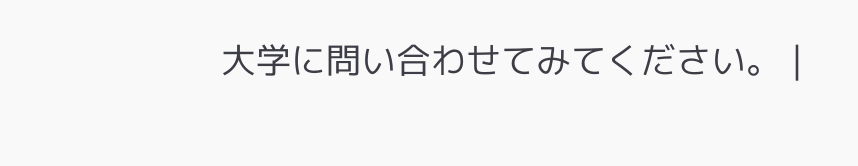大学に問い合わせてみてください。 |